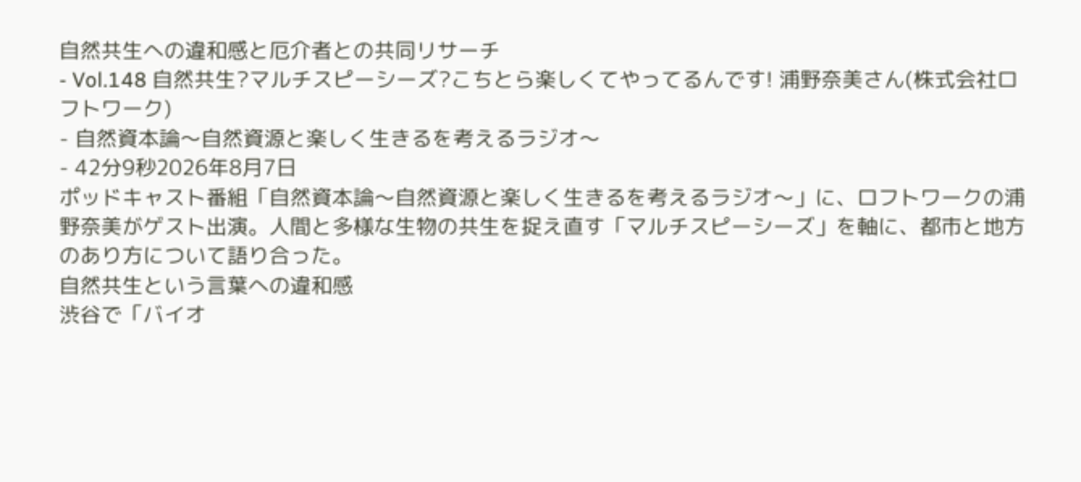自然共生への違和感と厄介者との共同リサーチ
- Vol.148 自然共生?マルチスピーシーズ?こちとら楽しくてやってるんです! 浦野奈美さん(株式会社ロフトワーク)
- 自然資本論〜自然資源と楽しく生きるを考えるラジオ〜
- 42分9秒2026年8月7日
ポッドキャスト番組「自然資本論〜自然資源と楽しく生きるを考えるラジオ〜」に、ロフトワークの浦野奈美がゲスト出演。人間と多様な生物の共生を捉え直す「マルチスピーシーズ」を軸に、都市と地方のあり方について語り合った。
自然共生という言葉への違和感
渋谷で「バイオ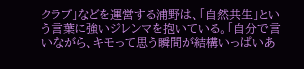クラブ」などを運営する浦野は、「自然共生」という言葉に強いジレンマを抱いている。「自分で言いながら、キモって思う瞬間が結構いっぱいあ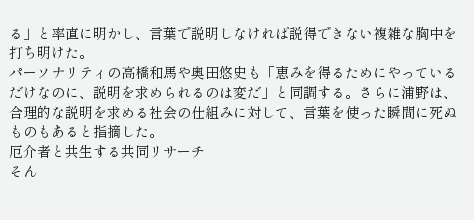る」と率直に明かし、言葉で説明しなければ説得できない複雑な胸中を打ち明けた。
パーソナリティの高橋和馬や奥田悠史も「恵みを得るためにやっているだけなのに、説明を求められるのは変だ」と同調する。さらに浦野は、合理的な説明を求める社会の仕組みに対して、言葉を使った瞬間に死ぬものもあると指摘した。
厄介者と共生する共同リサーチ
そん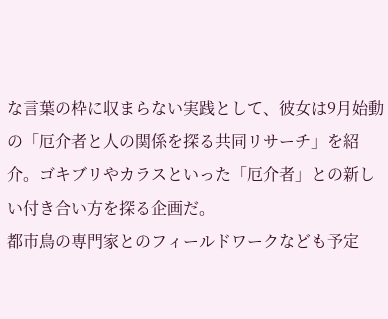な言葉の枠に収まらない実践として、彼女は9月始動の「厄介者と人の関係を探る共同リサーチ」を紹介。ゴキブリやカラスといった「厄介者」との新しい付き合い方を探る企画だ。
都市鳥の専門家とのフィールドワークなども予定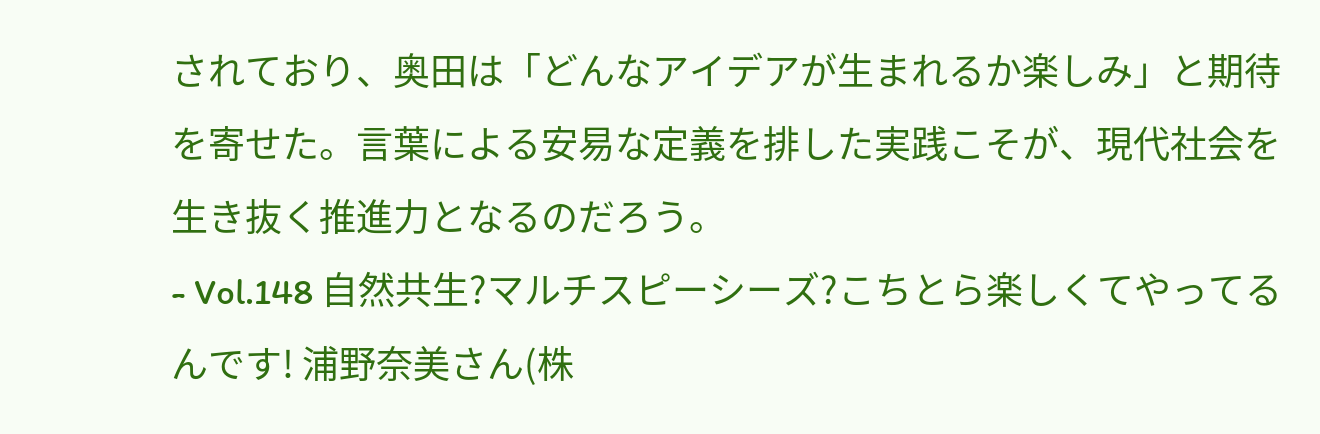されており、奥田は「どんなアイデアが生まれるか楽しみ」と期待を寄せた。言葉による安易な定義を排した実践こそが、現代社会を生き抜く推進力となるのだろう。
- Vol.148 自然共生?マルチスピーシーズ?こちとら楽しくてやってるんです! 浦野奈美さん(株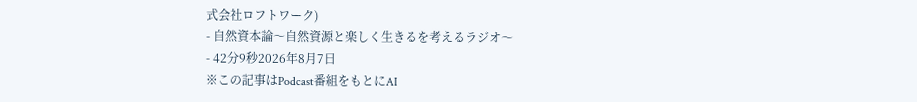式会社ロフトワーク)
- 自然資本論〜自然資源と楽しく生きるを考えるラジオ〜
- 42分9秒2026年8月7日
※この記事はPodcast番組をもとにAI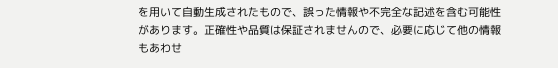を用いて自動生成されたもので、誤った情報や不完全な記述を含む可能性があります。正確性や品質は保証されませんので、必要に応じて他の情報もあわせ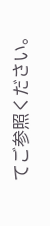てご参照ください。